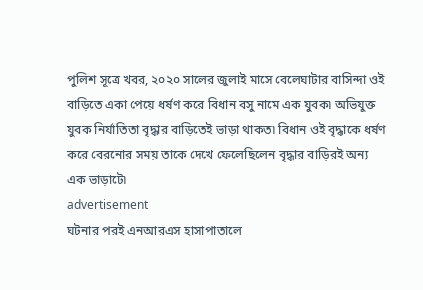পুলিশ সূত্রে খবর, ২০২০ সালের জুলাই মাসে বেলেঘাটার বাসিন্দা ওই বাড়িতে একা পেয়ে ধর্ষণ করে বিধান বসু নামে এক যুবক৷ অভিযুক্ত যুবক নির্যাতিতা বৃদ্ধার বাড়িতেই ভাড়া থাকত৷ বিধান ওই বৃদ্ধাকে ধর্ষণ করে বেরনোর সময় তাকে দেখে ফেলেছিলেন বৃদ্ধার বাড়িরই অন্য এক ভাড়াটে৷
advertisement
ঘটনার পরই এনআরএস হাসাপাতালে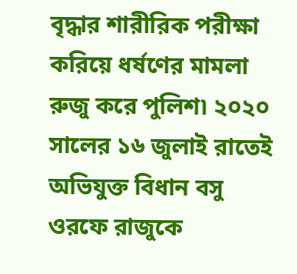বৃদ্ধার শারীরিক পরীক্ষা করিয়ে ধর্ষণের মামলা রুজু করে পুলিশ৷ ২০২০ সালের ১৬ জুলাই রাতেই অভিযুক্ত বিধান বসু ওরফে রাজুকে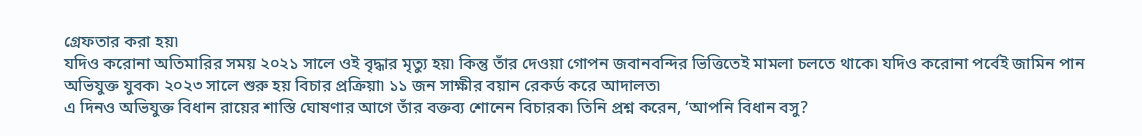গ্রেফতার করা হয়৷
যদিও করোনা অতিমারির সময় ২০২১ সালে ওই বৃদ্ধার মৃত্যু হয়৷ কিন্তু তাঁর দেওয়া গোপন জবানবন্দির ভিত্তিতেই মামলা চলতে থাকে৷ যদিও করোনা পর্বেই জামিন পান অভিযুক্ত যুবক৷ ২০২৩ সালে শুরু হয় বিচার প্রক্রিয়া৷ ১১ জন সাক্ষীর বয়ান রেকর্ড করে আদালত৷
এ দিনও অভিযুক্ত বিধান রায়ের শাস্তি ঘোষণার আগে তাঁর বক্তব্য শোনেন বিচারক৷ তিনি প্রশ্ন করেন, ‘আপনি বিধান বসু?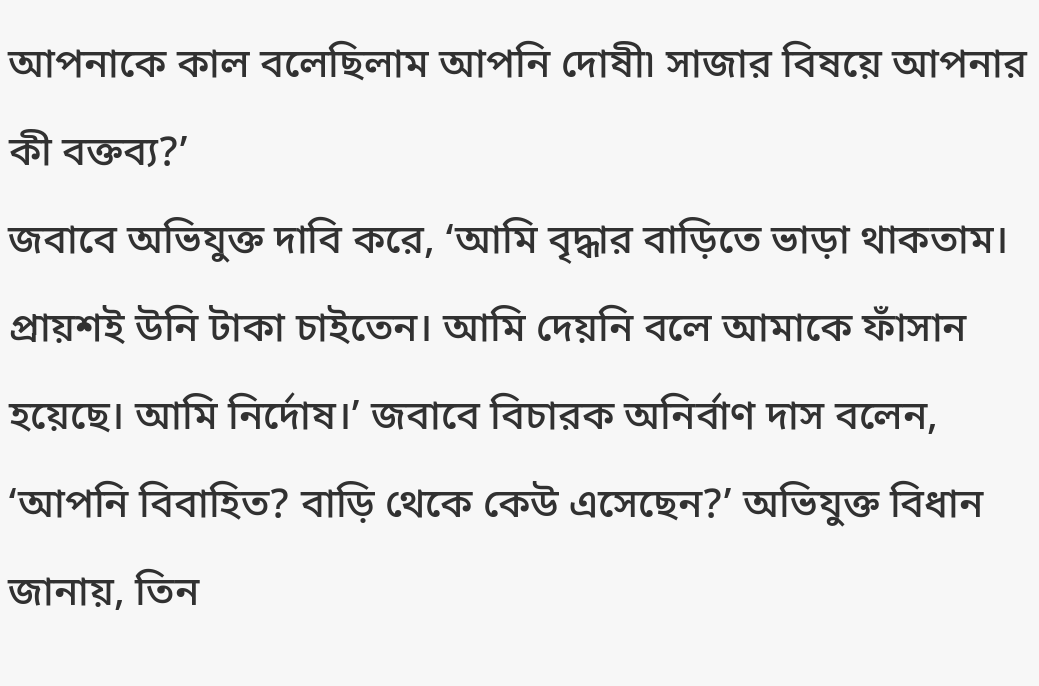আপনাকে কাল বলেছিলাম আপনি দোষী৷ সাজার বিষয়ে আপনার কী বক্তব্য?’
জবাবে অভিযুক্ত দাবি করে, ‘আমি বৃদ্ধার বাড়িতে ভাড়া থাকতাম। প্রায়শই উনি টাকা চাইতেন। আমি দেয়নি বলে আমাকে ফাঁসান হয়েছে। আমি নির্দোষ।’ জবাবে বিচারক অনির্বাণ দাস বলেন, ‘আপনি বিবাহিত? বাড়ি থেকে কেউ এসেছেন?’ অভিযুক্ত বিধান জানায়, তিন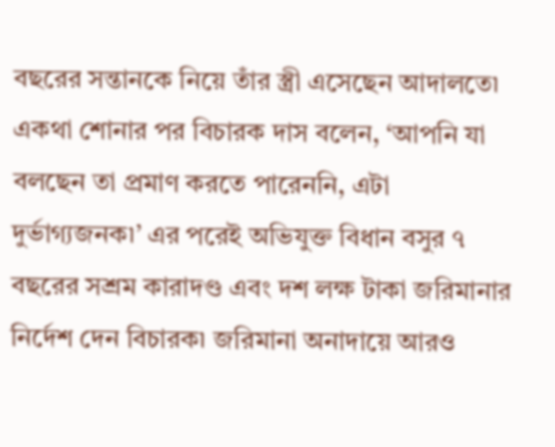বছরের সন্তানকে নিয়ে তাঁর স্ত্রী এসেছেন আদালতে৷ একথা শোনার পর বিচারক দাস বলেন, ‘আপনি যা বলছেন তা প্রমাণ করতে পারেননি, এটা দুর্ভাগ্যজনক৷’ এর পরেই অভিযুক্ত বিধান বসুর ৭ বছরের সশ্রম কারাদণ্ড এবং দশ লক্ষ টাকা জরিমানার নির্দেশ দেন বিচারক৷ জরিমানা অনাদায়ে আরও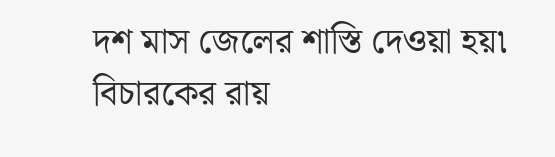দশ মাস জেলের শাস্তি দেওয়া হয়৷
বিচারকের রায়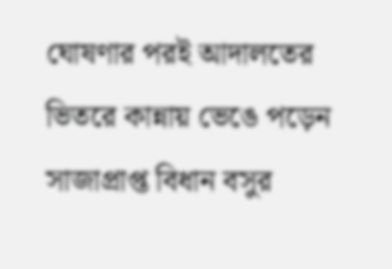ঘোষণার পরই আদালতের ভিতরে কান্নায় ভেঙে পড়েন সাজাপ্রাপ্ত বিধান বসুর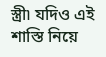স্ত্রী৷ যদিও এই শাস্তি নিয়ে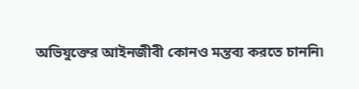অভিযুক্তের আইনজীবী কোনও মন্তব্য করতে চাননি৷